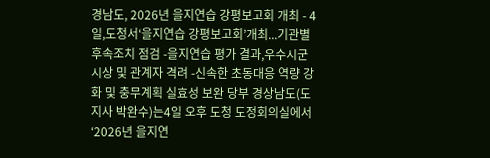경남도, 2026년 을지연습 강평보고회 개최 - 4일,도청서‘을지연습 강평보고회’개최...기관별 후속조치 점검 -을지연습 평가 결과,우수시군 시상 및 관계자 격려 -신속한 초동대응 역량 강화 및 충무계획 실효성 보완 당부 경상남도(도지사 박완수)는4일 오후 도청 도정회의실에서‘2026년 을지연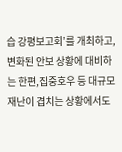습 강평보고회’를 개최하고,변화된 안보 상황에 대비하는 한편,집중호우 등 대규모 재난이 겹치는 상황에서도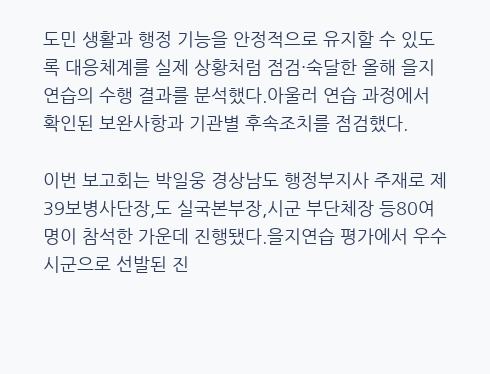도민 생활과 행정 기능을 안정적으로 유지할 수 있도록 대응체계를 실제 상황처럼 점검·숙달한 올해 을지연습의 수행 결과를 분석했다.아울러 연습 과정에서 확인된 보완사항과 기관별 후속조치를 점검했다.

이번 보고회는 박일웅 경상남도 행정부지사 주재로 제39보병사단장,도 실국본부장,시군 부단체장 등80여 명이 참석한 가운데 진행됐다.을지연습 평가에서 우수 시군으로 선발된 진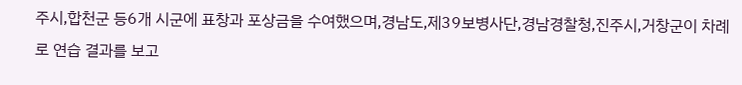주시,합천군 등6개 시군에 표창과 포상금을 수여했으며,경남도,제39보병사단,경남경찰청,진주시,거창군이 차례로 연습 결과를 보고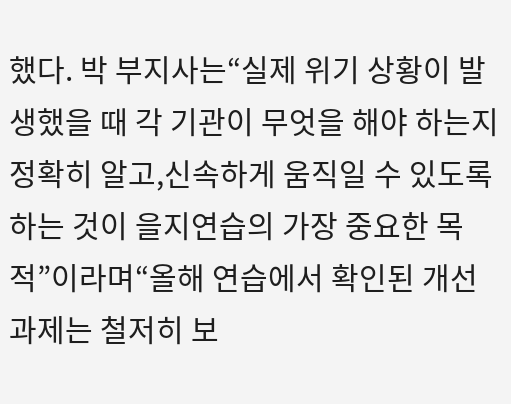했다. 박 부지사는“실제 위기 상황이 발생했을 때 각 기관이 무엇을 해야 하는지 정확히 알고,신속하게 움직일 수 있도록 하는 것이 을지연습의 가장 중요한 목적”이라며“올해 연습에서 확인된 개선과제는 철저히 보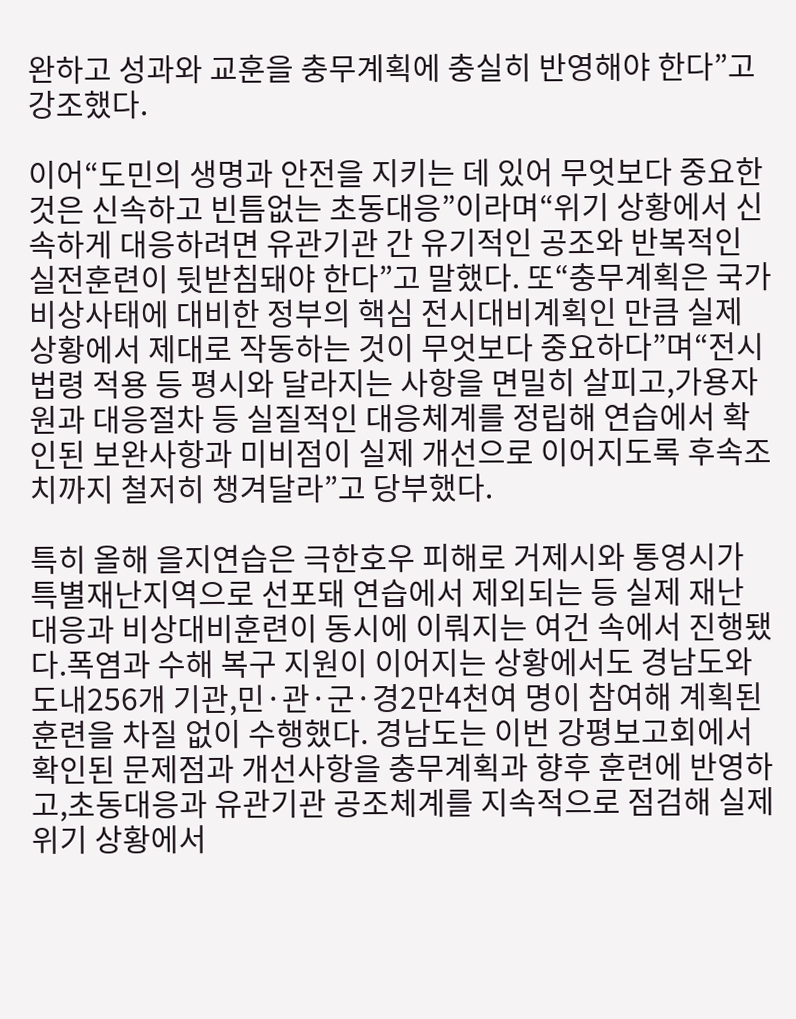완하고 성과와 교훈을 충무계획에 충실히 반영해야 한다”고 강조했다.

이어“도민의 생명과 안전을 지키는 데 있어 무엇보다 중요한 것은 신속하고 빈틈없는 초동대응”이라며“위기 상황에서 신속하게 대응하려면 유관기관 간 유기적인 공조와 반복적인 실전훈련이 뒷받침돼야 한다”고 말했다. 또“충무계획은 국가 비상사태에 대비한 정부의 핵심 전시대비계획인 만큼 실제 상황에서 제대로 작동하는 것이 무엇보다 중요하다”며“전시 법령 적용 등 평시와 달라지는 사항을 면밀히 살피고,가용자원과 대응절차 등 실질적인 대응체계를 정립해 연습에서 확인된 보완사항과 미비점이 실제 개선으로 이어지도록 후속조치까지 철저히 챙겨달라”고 당부했다.

특히 올해 을지연습은 극한호우 피해로 거제시와 통영시가 특별재난지역으로 선포돼 연습에서 제외되는 등 실제 재난 대응과 비상대비훈련이 동시에 이뤄지는 여건 속에서 진행됐다.폭염과 수해 복구 지원이 이어지는 상황에서도 경남도와 도내256개 기관,민·관·군·경2만4천여 명이 참여해 계획된 훈련을 차질 없이 수행했다. 경남도는 이번 강평보고회에서 확인된 문제점과 개선사항을 충무계획과 향후 훈련에 반영하고,초동대응과 유관기관 공조체계를 지속적으로 점검해 실제 위기 상황에서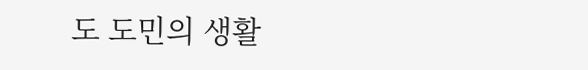도 도민의 생활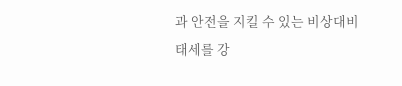과 안전을 지킬 수 있는 비상대비태세를 강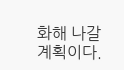화해 나갈 계획이다.